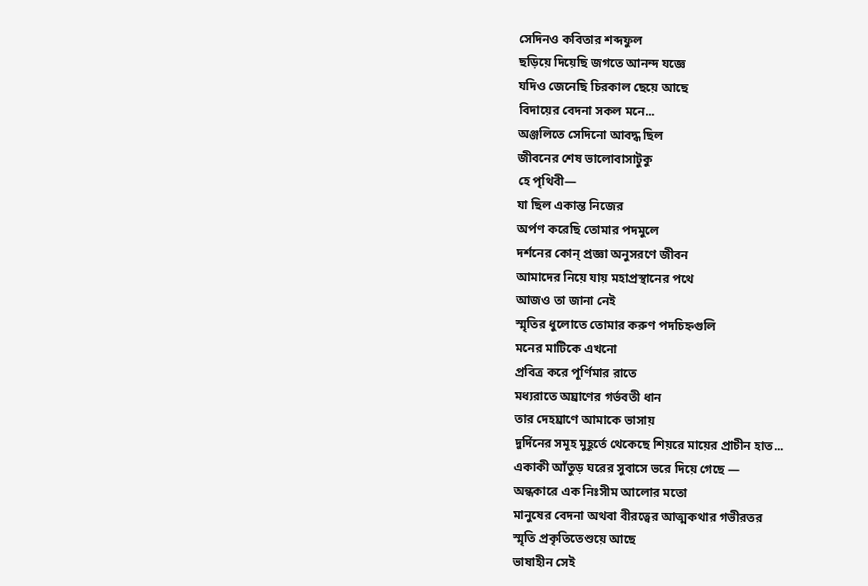সেদিনও কবিতার শব্দফুল
ছড়িয়ে দিয়েছি জগতে আনন্দ যজ্ঞে
যদিও জেনেছি চিরকাল ছেয়ে আছে
বিদায়ের বেদনা সকল মনে...
অঞ্জলিতে সেদিনো আবদ্ধ ছিল
জীবনের শেষ ভালোবাসাটুকু
হে পৃথিবী—
যা ছিল একান্ত নিজের
অর্পণ করেছি তোমার পদমুলে
দর্শনের কোন্ প্রজ্ঞা অনুসরণে জীবন
আমাদের নিয়ে যায় মহাপ্রস্থানের পথে
আজও তা জানা নেই
স্মৃতির ধুলোতে তোমার করুণ পদচিহ্নগুলি
মনের মাটিকে এখনো
প্রবিত্র করে পূর্ণিমার রাতে
মধ্যরাতে অঘ্রাণের গর্ভবতী ধান
তার দেহঘ্রাণে আমাকে ভাসায়
দুর্দিনের সমূহ মুহূর্তে থেকেছে শিয়রে মায়ের প্রাচীন হাত...
একাকী আঁতুড় ঘরের সুবাসে ভরে দিয়ে গেছে —
অন্ধকারে এক নিঃসীম আলোর মতো
মানুষের বেদনা অথবা বীরত্বের আত্মকথার গভীরতর
স্মৃতি প্রকৃতিতেশুয়ে আছে
ভাষাহীন সেই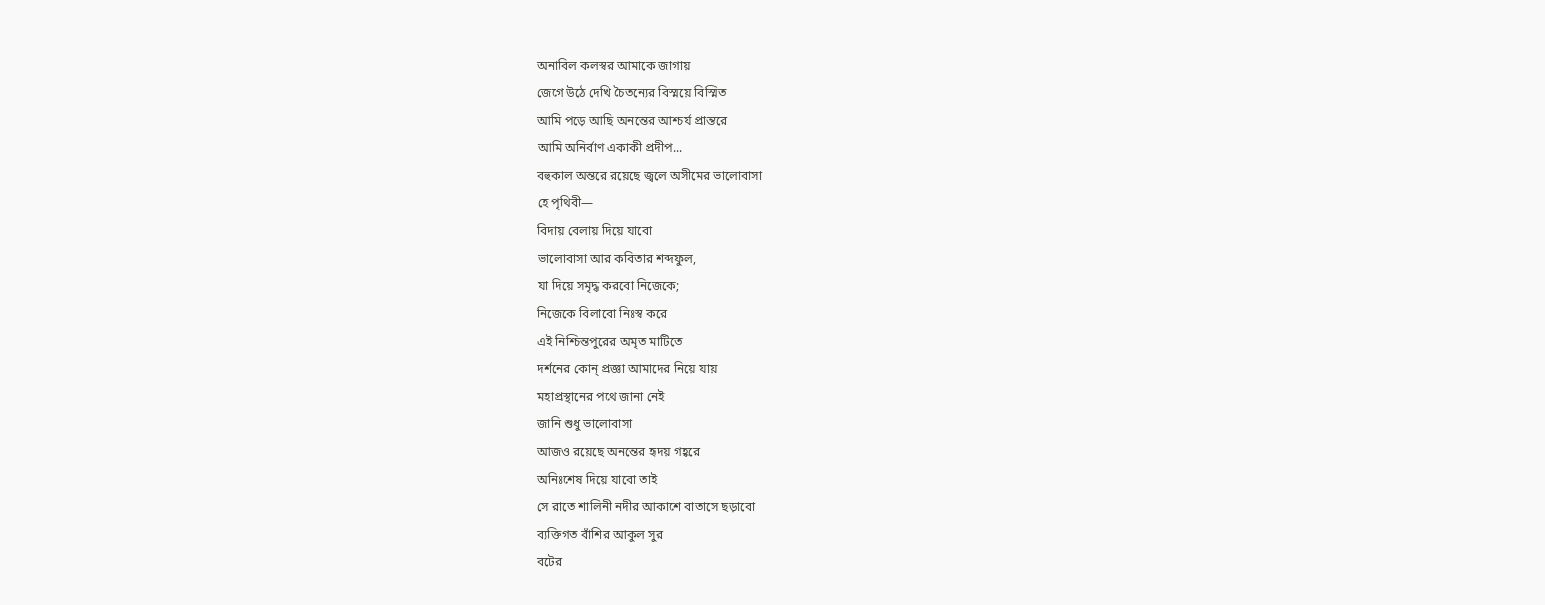অনাবিল কলস্বর আমাকে জাগায়
জেগে উঠে দেখি চৈতন্যের বিস্ময়ে বিস্মিত
আমি পড়ে আছি অনন্তের আশ্চর্য প্রান্তরে
আমি অনির্বাণ একাকী প্রদীপ...
বহুকাল অন্তরে রয়েছে জ্বলে অসীমের ভালোবাসা
হে পৃথিবী—
বিদায় বেলায় দিয়ে যাবো
ভালোবাসা আর কবিতার শব্দফুল,
যা দিয়ে সমৃদ্ধ করবো নিজেকে;
নিজেকে বিলাবো নিঃস্ব করে
এই নিশ্চিন্তপুরের অমৃত মাটিতে
দর্শনের কোন্ প্রজ্ঞা আমাদের নিয়ে যায়
মহাপ্রস্থানের পথে জানা নেই
জানি শুধু ভালোবাসা
আজও রয়েছে অনন্তের হৃদয় গহ্বরে
অনিঃশেষ দিয়ে যাবো তাই
সে রাতে শালিনী নদীর আকাশে বাতাসে ছড়াবো
ব্যক্তিগত বাঁশির আকুল সুর
বটের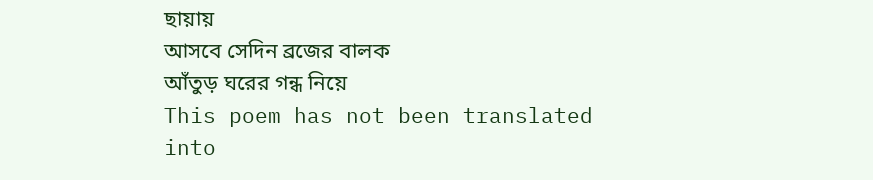ছায়ায়
আসবে সেদিন ব্রজের বালক
আঁতুড় ঘরের গন্ধ নিয়ে
This poem has not been translated into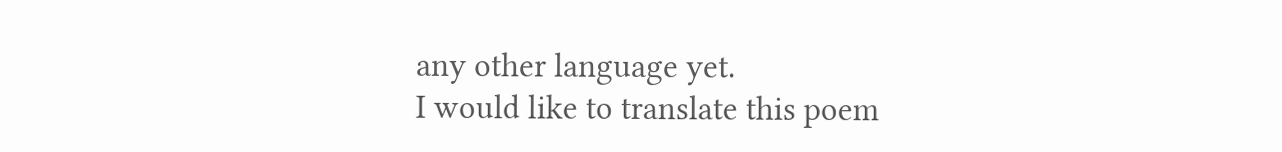any other language yet.
I would like to translate this poem